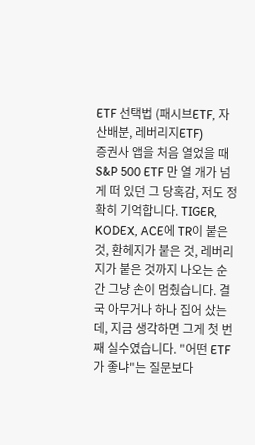ETF 선택법 (패시브ETF, 자산배분, 레버리지ETF)
증권사 앱을 처음 열었을 때 S&P 500 ETF 만 열 개가 넘게 떠 있던 그 당혹감, 저도 정확히 기억합니다. TIGER, KODEX, ACE에 TR이 붙은 것, 환헤지가 붙은 것, 레버리지가 붙은 것까지 나오는 순간 그냥 손이 멈췄습니다. 결국 아무거나 하나 집어 샀는데, 지금 생각하면 그게 첫 번째 실수였습니다. "어떤 ETF가 좋냐"는 질문보다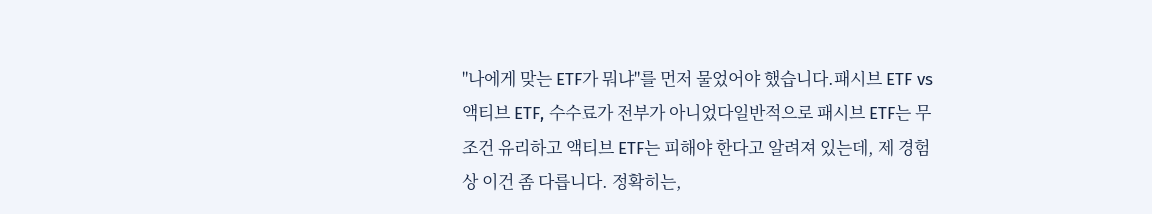"나에게 맞는 ETF가 뭐냐"를 먼저 물었어야 했습니다.패시브 ETF vs 액티브 ETF, 수수료가 전부가 아니었다일반적으로 패시브 ETF는 무조건 유리하고 액티브 ETF는 피해야 한다고 알려져 있는데, 제 경험상 이건 좀 다릅니다. 정확히는,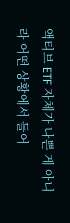액티브 ETF 자체가 나쁜 게 아니라 어떤 상황에서 들어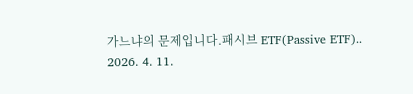가느냐의 문제입니다.패시브 ETF(Passive ETF)..
2026. 4. 11.